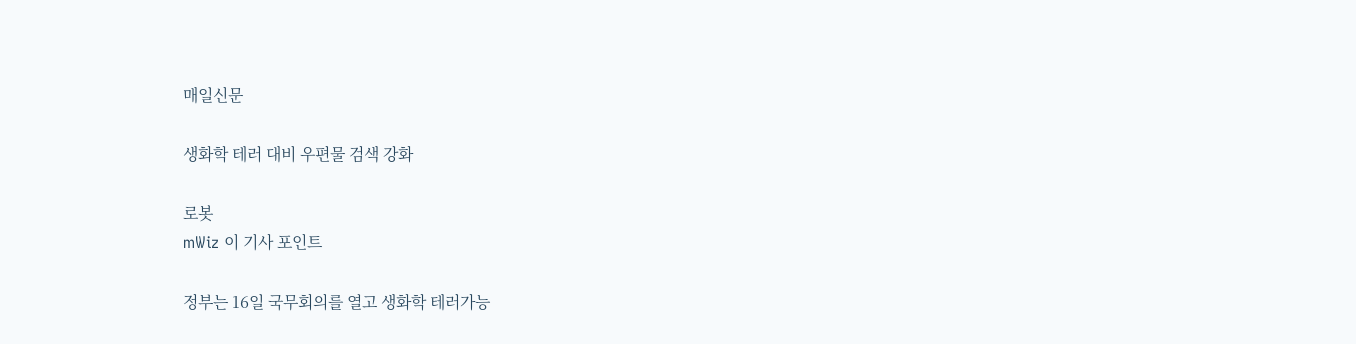매일신문

생화학 테러 대비 우편물 검색 강화

로봇
mWiz 이 기사 포인트

정부는 16일 국무회의를 열고 생화학 테러가능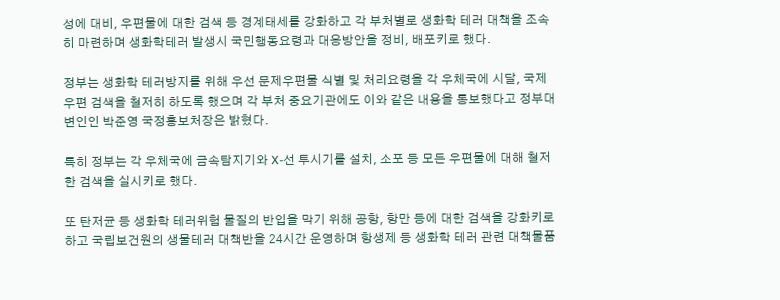성에 대비, 우편물에 대한 검색 등 경계태세를 강화하고 각 부처별로 생화학 테러 대책을 조속히 마련하며 생화학테러 발생시 국민행동요령과 대응방안을 정비, 배포키로 했다.

정부는 생화학 테러방지를 위해 우선 문제우편물 식별 및 처리요령을 각 우체국에 시달, 국제우편 검색을 철저히 하도록 했으며 각 부처 중요기관에도 이와 같은 내용을 통보했다고 정부대변인인 박준영 국정홍보처장은 밝혔다.

특히 정부는 각 우체국에 금속탐지기와 X-선 투시기를 설치, 소포 등 모든 우편물에 대해 철저한 검색을 실시키로 했다.

또 탄저균 등 생화학 테러위험 물질의 반입을 막기 위해 공항, 항만 등에 대한 검색을 강화키로 하고 국립보건원의 생물테러 대책반을 24시간 운영하며 항생제 등 생화학 테러 관련 대책물품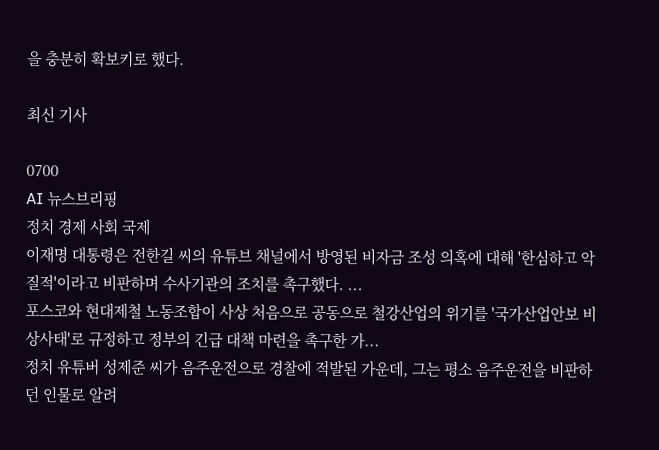을 충분히 확보키로 했다.

최신 기사

0700
AI 뉴스브리핑
정치 경제 사회 국제
이재명 대통령은 전한길 씨의 유튜브 채널에서 방영된 비자금 조성 의혹에 대해 '한심하고 악질적'이라고 비판하며 수사기관의 조치를 촉구했다. ...
포스코와 현대제철 노동조합이 사상 처음으로 공동으로 철강산업의 위기를 '국가산업안보 비상사태'로 규정하고 정부의 긴급 대책 마련을 촉구한 가...
정치 유튜버 성제준 씨가 음주운전으로 경찰에 적발된 가운데, 그는 평소 음주운전을 비판하던 인물로 알려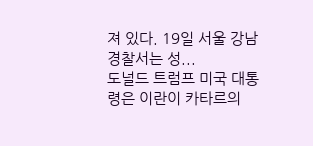져 있다. 19일 서울 강남경찰서는 성...
도널드 트럼프 미국 대통령은 이란이 카타르의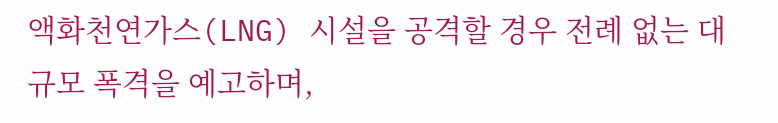액화천연가스(LNG) 시설을 공격할 경우 전례 없는 대규모 폭격을 예고하며,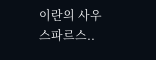이란의 사우스파르스..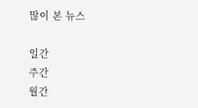많이 본 뉴스

일간
주간
월간